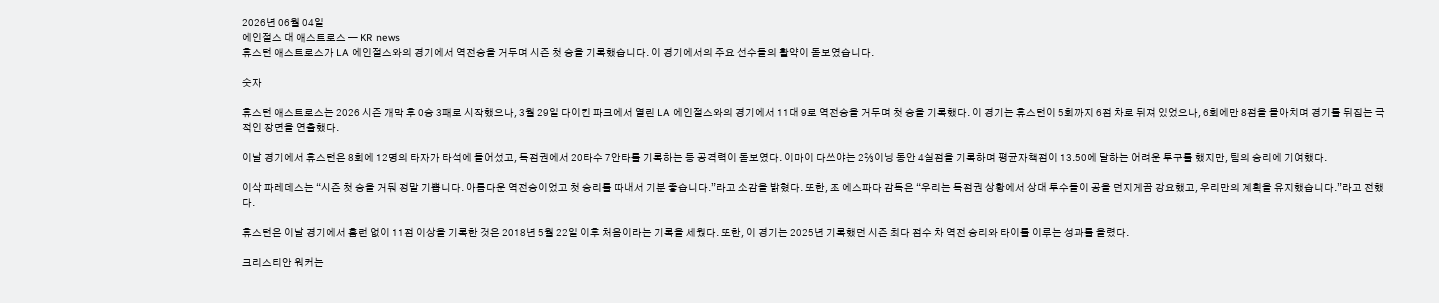2026년 06월 04일
에인절스 대 애스트로스 — KR news
휴스턴 애스트로스가 LA 에인절스와의 경기에서 역전승을 거두며 시즌 첫 승을 기록했습니다. 이 경기에서의 주요 선수들의 활약이 돋보였습니다.

숫자

휴스턴 애스트로스는 2026 시즌 개막 후 0승 3패로 시작했으나, 3월 29일 다이킨 파크에서 열린 LA 에인절스와의 경기에서 11대 9로 역전승을 거두며 첫 승을 기록했다. 이 경기는 휴스턴이 5회까지 6점 차로 뒤져 있었으나, 6회에만 8점을 몰아치며 경기를 뒤집는 극적인 장면을 연출했다.

이날 경기에서 휴스턴은 8회에 12명의 타자가 타석에 들어섰고, 득점권에서 20타수 7안타를 기록하는 등 공격력이 돋보였다. 이마이 다쓰야는 2⅔이닝 동안 4실점을 기록하며 평균자책점이 13.50에 달하는 어려운 투구를 했지만, 팀의 승리에 기여했다.

이삭 파레데스는 “시즌 첫 승을 거둬 정말 기쁩니다. 아름다운 역전승이었고 첫 승리를 따내서 기분 좋습니다.”라고 소감을 밝혔다. 또한, 조 에스파다 감독은 “우리는 득점권 상황에서 상대 투수들이 공을 던지게끔 강요했고, 우리만의 계획을 유지했습니다.”라고 전했다.

휴스턴은 이날 경기에서 홈런 없이 11점 이상을 기록한 것은 2018년 5월 22일 이후 처음이라는 기록을 세웠다. 또한, 이 경기는 2025년 기록했던 시즌 최다 점수 차 역전 승리와 타이를 이루는 성과를 올렸다.

크리스티안 워커는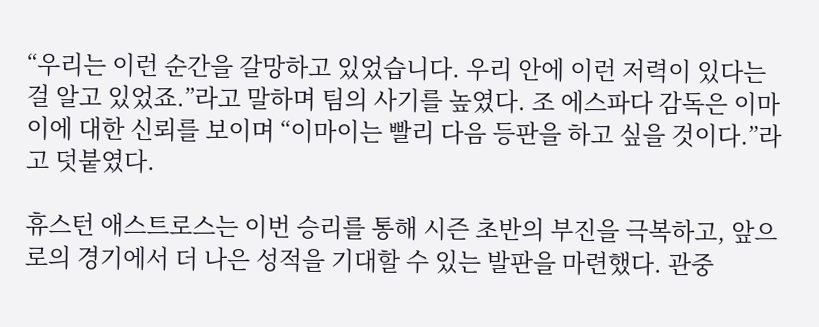“우리는 이런 순간을 갈망하고 있었습니다. 우리 안에 이런 저력이 있다는 걸 알고 있었죠.”라고 말하며 팀의 사기를 높였다. 조 에스파다 감독은 이마이에 대한 신뢰를 보이며 “이마이는 빨리 다음 등판을 하고 싶을 것이다.”라고 덧붙였다.

휴스턴 애스트로스는 이번 승리를 통해 시즌 초반의 부진을 극복하고, 앞으로의 경기에서 더 나은 성적을 기대할 수 있는 발판을 마련했다. 관중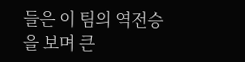들은 이 팀의 역전승을 보며 큰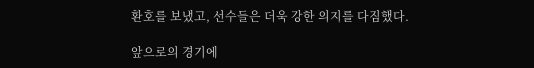환호를 보냈고, 선수들은 더욱 강한 의지를 다짐했다.

앞으로의 경기에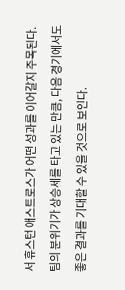서 휴스턴 애스트로스가 어떤 성과를 이어갈지 주목된다. 팀의 분위기가 상승세를 타고 있는 만큼, 다음 경기에서도 좋은 결과를 기대할 수 있을 것으로 보인다.